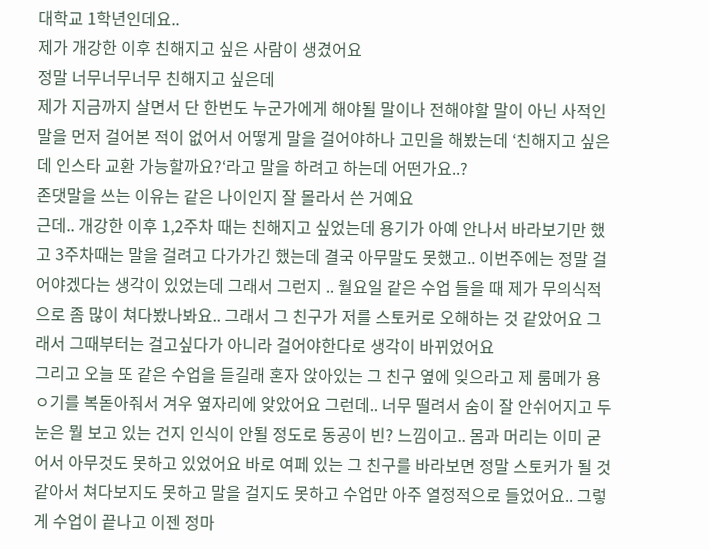대학교 1학년인데요..
제가 개강한 이후 친해지고 싶은 사람이 생겼어요
정말 너무너무너무 친해지고 싶은데
제가 지금까지 살면서 단 한번도 누군가에게 해야될 말이나 전해야할 말이 아닌 사적인 말을 먼저 걸어본 적이 없어서 어떻게 말을 걸어야하나 고민을 해봤는데 ‘친해지고 싶은데 인스타 교환 가능할까요?‘라고 말을 하려고 하는데 어떤가요..?
존댓말을 쓰는 이유는 같은 나이인지 잘 몰라서 쓴 거예요
근데.. 개강한 이후 1,2주차 때는 친해지고 싶었는데 용기가 아예 안나서 바라보기만 했고 3주차때는 말을 걸려고 다가가긴 했는데 결국 아무말도 못했고.. 이번주에는 정말 걸어야겠다는 생각이 있었는데 그래서 그런지 .. 월요일 같은 수업 들을 때 제가 무의식적으로 좀 많이 쳐다봤나봐요.. 그래서 그 친구가 저를 스토커로 오해하는 것 같았어요 그래서 그때부터는 걸고싶다가 아니라 걸어야한다로 생각이 바뀌었어요
그리고 오늘 또 같은 수업을 듣길래 혼자 앉아있는 그 친구 옆에 잊으라고 제 룸메가 용ㅇ기를 복돋아줘서 겨우 옆자리에 앚았어요 그런데.. 너무 떨려서 숨이 잘 안쉬어지고 두 눈은 뭘 보고 있는 건지 인식이 안될 정도로 동공이 빈? 느낌이고.. 몸과 머리는 이미 굳어서 아무것도 못하고 있었어요 바로 여페 있는 그 친구를 바라보면 정말 스토커가 될 것 같아서 쳐다보지도 못하고 말을 걸지도 못하고 수업만 아주 열정적으로 들었어요.. 그렇게 수업이 끝나고 이젠 정마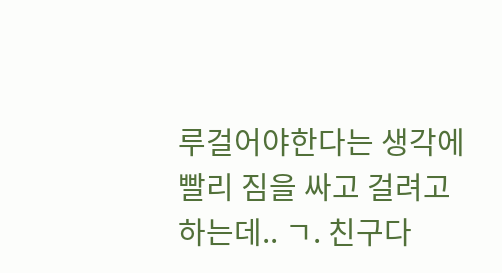루걸어야한다는 생각에 빨리 짐을 싸고 걸려고 하는데.. ㄱ. 친구다